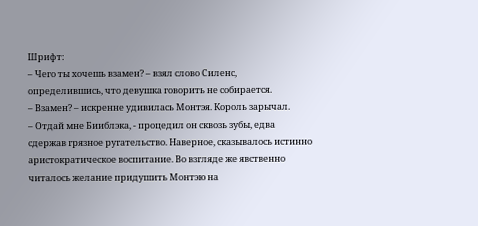Шрифт:
– Чего ты хочешь взамен? – взял слово Силенс, определившись, что девушка говорить не собирается.
– Взамен? – искренне удивилась Монтэя. Король зарычал.
– Отдай мне Бииблэка, - процедил он сквозь зубы, едва сдержав грязное ругательство. Наверное, сказывалось истинно аристократическое воспитание. Во взгляде же явственно читалось желание придушить Монтэю на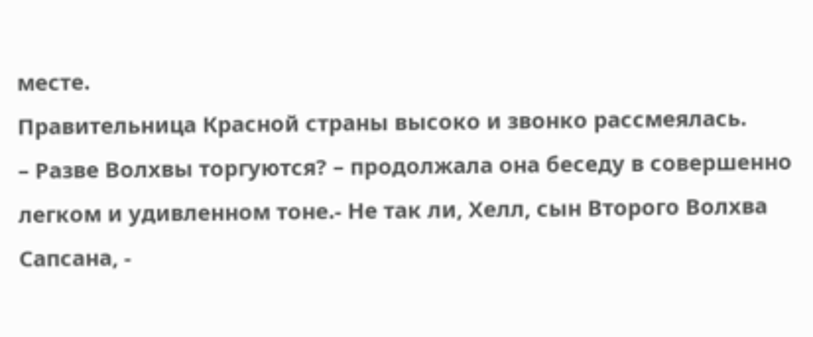месте.
Правительница Красной страны высоко и звонко рассмеялась.
– Разве Волхвы торгуются? – продолжала она беседу в совершенно легком и удивленном тоне.- Не так ли, Хелл, сын Второго Волхва Сапсана, -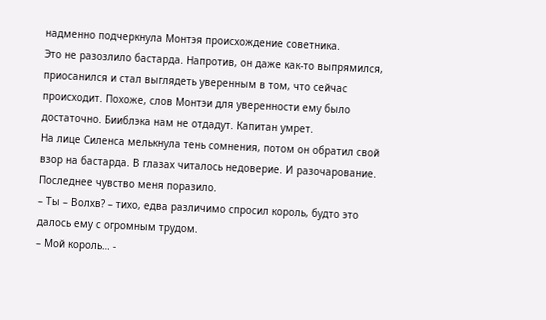надменно подчеркнула Монтэя происхождение советника.
Это не разозлило бастарда. Напротив, он даже как-то выпрямился, приосанился и стал выглядеть уверенным в том, что сейчас происходит. Похоже, слов Монтэи для уверенности ему было достаточно. Бииблэка нам не отдадут. Капитан умрет.
На лице Силенса мелькнула тень сомнения, потом он обратил свой взор на бастарда. В глазах читалось недоверие. И разочарование. Последнее чувство меня поразило.
– Ты – Волхв? – тихо, едва различимо спросил король, будто это далось ему с огромным трудом.
– Мой король… -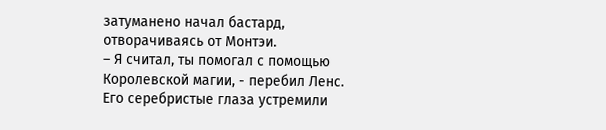затуманено начал бастард, отворачиваясь от Монтэи.
– Я считал, ты помогал с помощью Королевской магии, - перебил Ленс. Его серебристые глаза устремили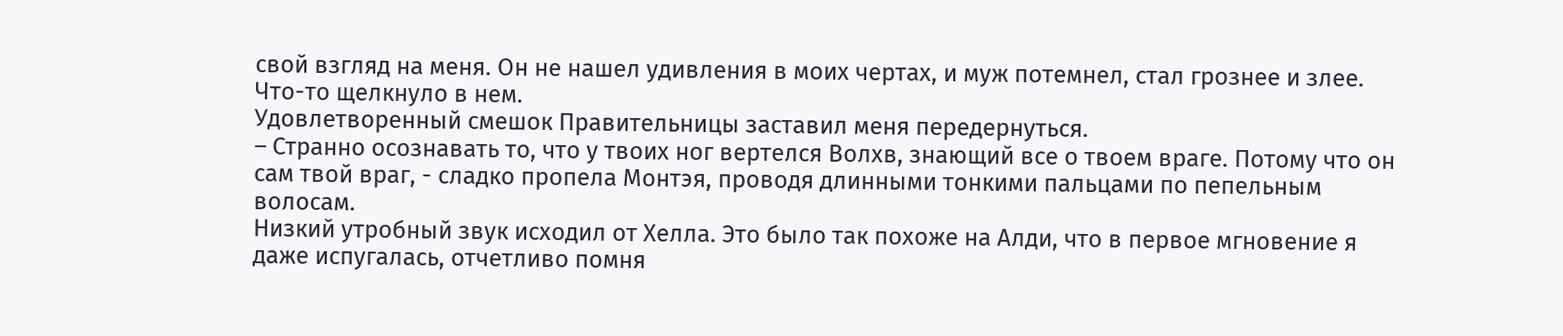свой взгляд на меня. Он не нашел удивления в моих чертах, и муж потемнел, стал грознее и злее. Что-то щелкнуло в нем.
Удовлетворенный смешок Правительницы заставил меня передернуться.
– Странно осознавать то, что у твоих ног вертелся Волхв, знающий все о твоем враге. Потому что он сам твой враг, - сладко пропела Монтэя, проводя длинными тонкими пальцами по пепельным волосам.
Низкий утробный звук исходил от Хелла. Это было так похоже на Алди, что в первое мгновение я даже испугалась, отчетливо помня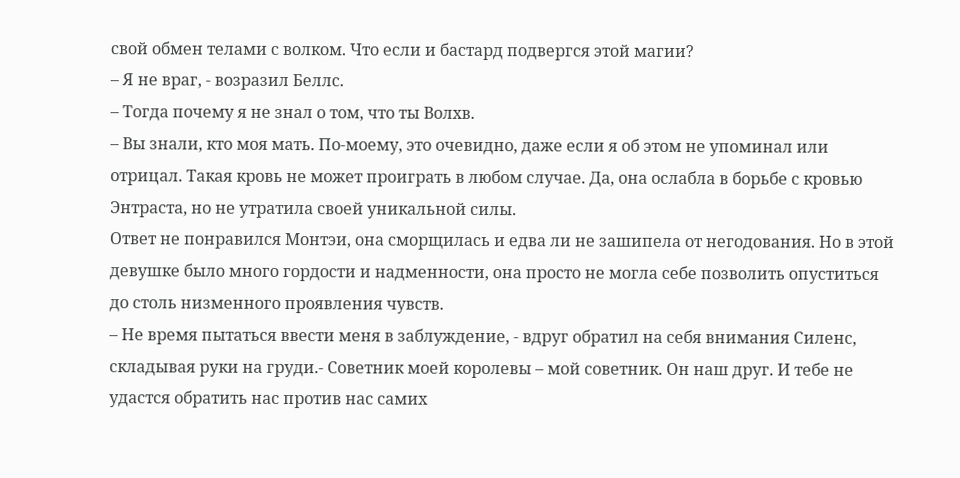свой обмен телами с волком. Что если и бастард подвергся этой магии?
– Я не враг, - возразил Беллс.
– Тогда почему я не знал о том, что ты Волхв.
– Вы знали, кто моя мать. По-моему, это очевидно, даже если я об этом не упоминал или отрицал. Такая кровь не может проиграть в любом случае. Да, она ослабла в борьбе с кровью Энтраста, но не утратила своей уникальной силы.
Ответ не понравился Монтэи, она сморщилась и едва ли не зашипела от негодования. Но в этой девушке было много гордости и надменности, она просто не могла себе позволить опуститься до столь низменного проявления чувств.
– Не время пытаться ввести меня в заблуждение, - вдруг обратил на себя внимания Силенс, складывая руки на груди.- Советник моей королевы – мой советник. Он наш друг. И тебе не удастся обратить нас против нас самих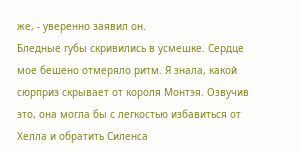же, - уверенно заявил он.
Бледные губы скривились в усмешке. Сердце мое бешено отмеряло ритм. Я знала, какой сюрприз скрывает от короля Монтэя. Озвучив это, она могла бы с легкостью избавиться от Хелла и обратить Силенса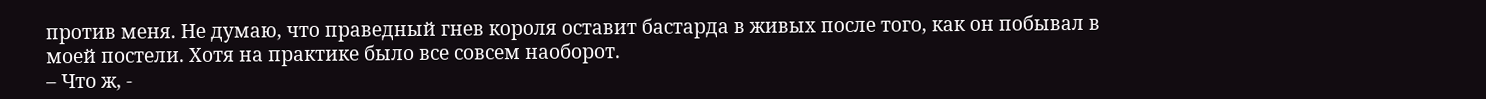против меня. Не думаю, что праведный гнев короля оставит бастарда в живых после того, как он побывал в моей постели. Хотя на практике было все совсем наоборот.
– Что ж, -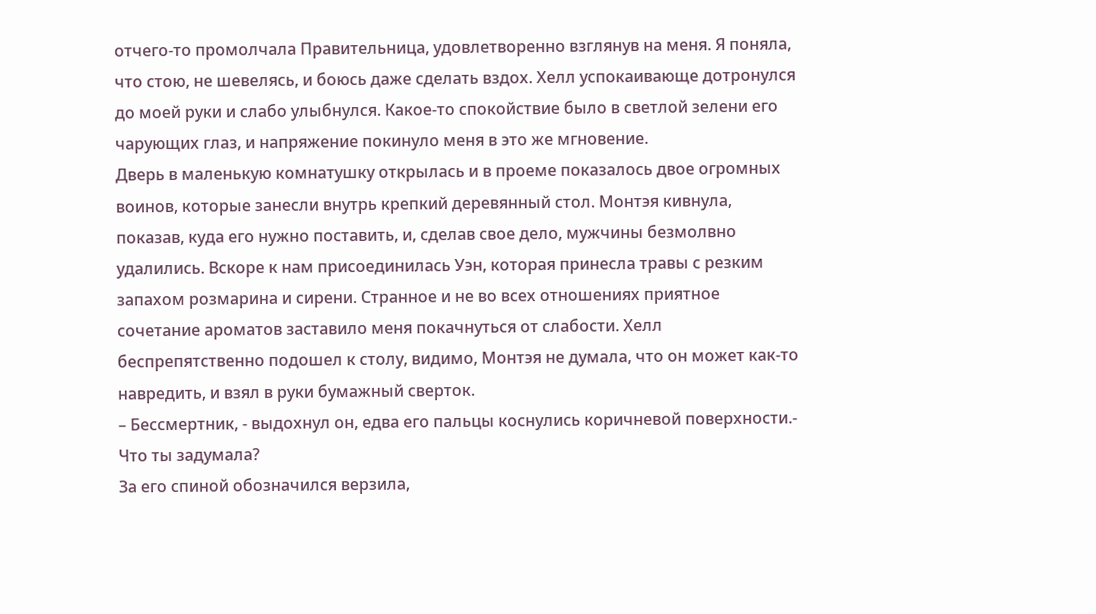отчего-то промолчала Правительница, удовлетворенно взглянув на меня. Я поняла, что стою, не шевелясь, и боюсь даже сделать вздох. Хелл успокаивающе дотронулся до моей руки и слабо улыбнулся. Какое-то спокойствие было в светлой зелени его чарующих глаз, и напряжение покинуло меня в это же мгновение.
Дверь в маленькую комнатушку открылась и в проеме показалось двое огромных воинов, которые занесли внутрь крепкий деревянный стол. Монтэя кивнула, показав, куда его нужно поставить, и, сделав свое дело, мужчины безмолвно удалились. Вскоре к нам присоединилась Уэн, которая принесла травы с резким запахом розмарина и сирени. Странное и не во всех отношениях приятное сочетание ароматов заставило меня покачнуться от слабости. Хелл беспрепятственно подошел к столу, видимо, Монтэя не думала, что он может как-то навредить, и взял в руки бумажный сверток.
– Бессмертник, - выдохнул он, едва его пальцы коснулись коричневой поверхности.- Что ты задумала?
За его спиной обозначился верзила,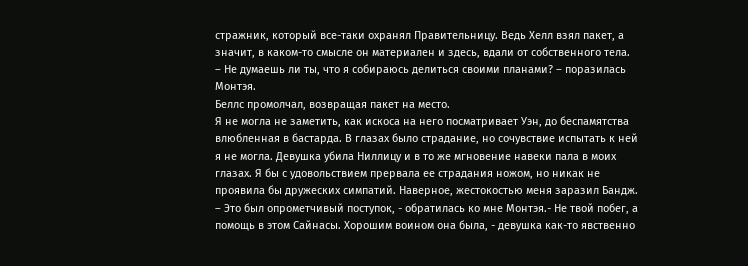стражник, который все-таки охранял Правительницу. Ведь Хелл взял пакет, а значит, в каком-то смысле он материален и здесь, вдали от собственного тела.
– Не думаешь ли ты, что я собираюсь делиться своими планами? – поразилась Монтэя.
Беллс промолчал, возвращая пакет на место.
Я не могла не заметить, как искоса на него посматривает Уэн, до беспамятства влюбленная в бастарда. В глазах было страдание, но сочувствие испытать к ней я не могла. Девушка убила Ниллицу и в то же мгновение навеки пала в моих глазах. Я бы с удовольствием прервала ее страдания ножом, но никак не проявила бы дружеских симпатий. Наверное, жестокостью меня заразил Бандж.
– Это был опрометчивый поступок, - обратилась ко мне Монтэя.- Не твой побег, а помощь в этом Сайнасы. Хорошим воином она была, - девушка как-то явственно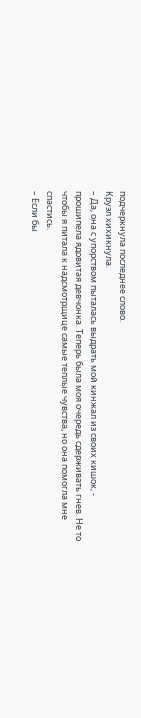подчеркнула последнее слово.
Круэл хихикнула.
– Да, она с упорством пыталась выдрать мой кинжал из своих кишок, - прошипела ядовитая девчонка. Теперь была моя очередь сдерживать гнев. Не то чтобы я питала к надсмотрщице самые теплые чувства, но она помогла мне спастись.
– Если бы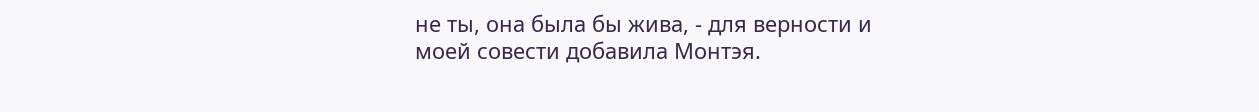не ты, она была бы жива, - для верности и моей совести добавила Монтэя.